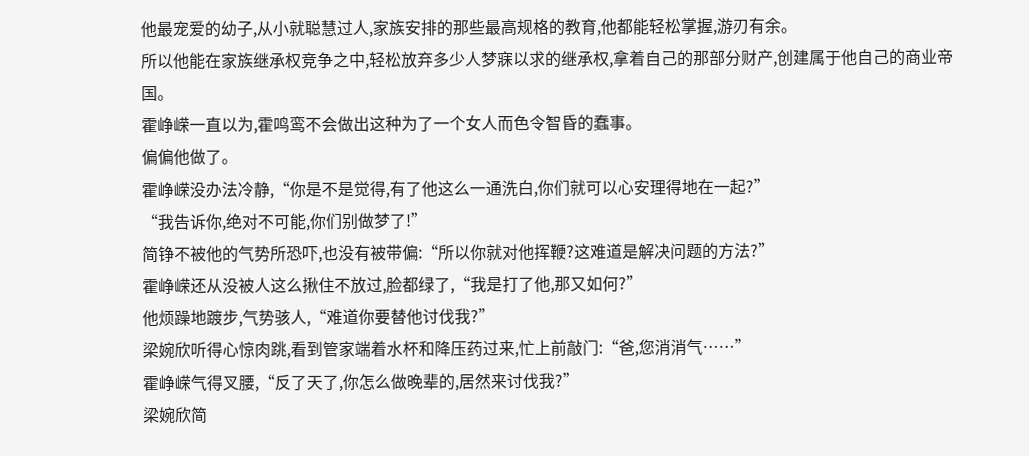他最宠爱的幼子,从小就聪慧过人,家族安排的那些最高规格的教育,他都能轻松掌握,游刃有余。
所以他能在家族继承权竞争之中,轻松放弃多少人梦寐以求的继承权,拿着自己的那部分财产,创建属于他自己的商业帝国。
霍峥嵘一直以为,霍鸣鸾不会做出这种为了一个女人而色令智昏的蠢事。
偏偏他做了。
霍峥嵘没办法冷静,“你是不是觉得,有了他这么一通洗白,你们就可以心安理得地在一起?”
“我告诉你,绝对不可能,你们别做梦了!”
简铮不被他的气势所恐吓,也没有被带偏:“所以你就对他挥鞭?这难道是解决问题的方法?”
霍峥嵘还从没被人这么揪住不放过,脸都绿了,“我是打了他,那又如何?”
他烦躁地踱步,气势骇人,“难道你要替他讨伐我?”
梁婉欣听得心惊肉跳,看到管家端着水杯和降压药过来,忙上前敲门:“爸,您消消气……”
霍峥嵘气得叉腰,“反了天了,你怎么做晚辈的,居然来讨伐我?”
梁婉欣简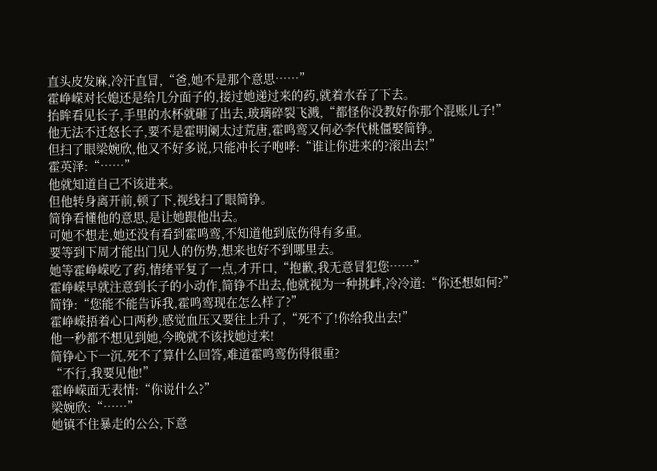直头皮发麻,冷汗直冒,“爸,她不是那个意思……”
霍峥嵘对长媳还是给几分面子的,接过她递过来的药,就着水吞了下去。
抬眸看见长子,手里的水杯就砸了出去,玻璃碎裂飞溅,“都怪你没教好你那个混账儿子!”
他无法不迁怒长子,要不是霍明阑太过荒唐,霍鸣鸾又何必李代桃僵娶简铮。
但扫了眼梁婉欣,他又不好多说,只能冲长子咆哮:“谁让你进来的?滚出去!”
霍英泽:“……”
他就知道自己不该进来。
但他转身离开前,顿了下,视线扫了眼简铮。
简铮看懂他的意思,是让她跟他出去。
可她不想走,她还没有看到霍鸣鸾,不知道他到底伤得有多重。
要等到下周才能出门见人的伤势,想来也好不到哪里去。
她等霍峥嵘吃了药,情绪平复了一点,才开口,“抱歉,我无意冒犯您……”
霍峥嵘早就注意到长子的小动作,简铮不出去,他就视为一种挑衅,冷冷道:“你还想如何?”
简铮:“您能不能告诉我,霍鸣鸾现在怎么样了?”
霍峥嵘捂着心口两秒,感觉血压又要往上升了,“死不了!你给我出去!”
他一秒都不想见到她,今晚就不该找她过来!
简铮心下一沉,死不了算什么回答,难道霍鸣鸾伤得很重?
“不行,我要见他!”
霍峥嵘面无表情:“你说什么?”
梁婉欣:“……”
她镇不住暴走的公公,下意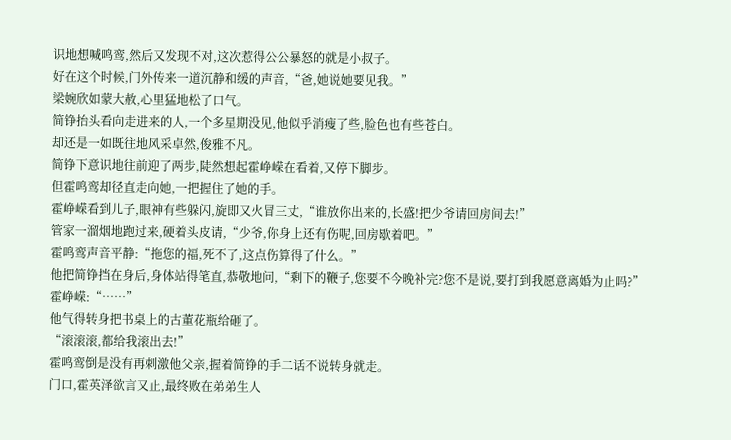识地想喊鸣鸾,然后又发现不对,这次惹得公公暴怒的就是小叔子。
好在这个时候,门外传来一道沉静和缓的声音,“爸,她说她要见我。”
梁婉欣如蒙大赦,心里猛地松了口气。
简铮抬头看向走进来的人,一个多星期没见,他似乎消瘦了些,脸色也有些苍白。
却还是一如既往地风采卓然,俊雅不凡。
简铮下意识地往前迎了两步,陡然想起霍峥嵘在看着,又停下脚步。
但霍鸣鸾却径直走向她,一把握住了她的手。
霍峥嵘看到儿子,眼神有些躲闪,旋即又火冒三丈,“谁放你出来的,长盛!把少爷请回房间去!”
管家一溜烟地跑过来,硬着头皮请,“少爷,你身上还有伤呢,回房歇着吧。”
霍鸣鸾声音平静:“拖您的福,死不了,这点伤算得了什么。”
他把简铮挡在身后,身体站得笔直,恭敬地问,“剩下的鞭子,您要不今晚补完?您不是说,要打到我愿意离婚为止吗?”
霍峥嵘:“……”
他气得转身把书桌上的古董花瓶给砸了。
“滚滚滚,都给我滚出去!”
霍鸣鸾倒是没有再刺激他父亲,握着简铮的手二话不说转身就走。
门口,霍英泽欲言又止,最终败在弟弟生人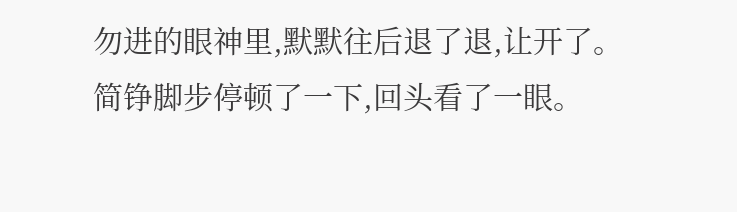勿进的眼神里,默默往后退了退,让开了。
简铮脚步停顿了一下,回头看了一眼。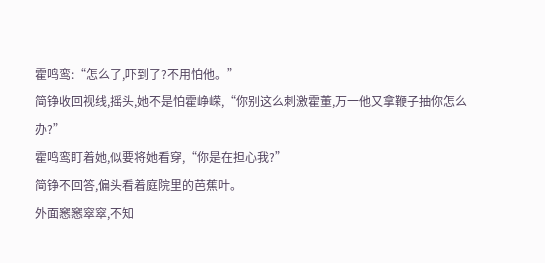霍鸣鸾:“怎么了,吓到了?不用怕他。”
简铮收回视线,摇头,她不是怕霍峥嵘,“你别这么刺激霍董,万一他又拿鞭子抽你怎么办?”
霍鸣鸾盯着她,似要将她看穿,“你是在担心我?”
简铮不回答,偏头看着庭院里的芭蕉叶。
外面窸窸窣窣,不知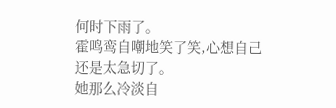何时下雨了。
霍鸣鸾自嘲地笑了笑,心想自己还是太急切了。
她那么冷淡自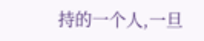持的一个人,一旦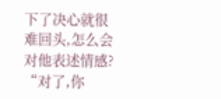下了决心就很难回头,怎么会对他表述情感?
“对了,你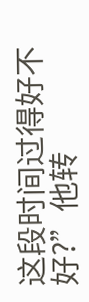这段时间过得好不好?”他转